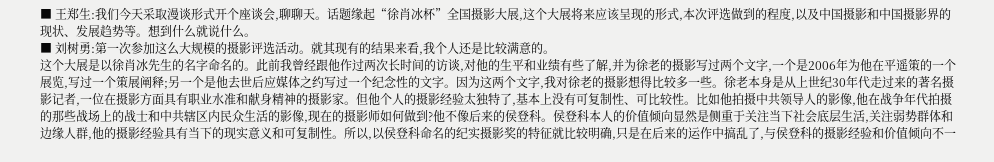■ 王郑生:我们今天采取漫谈形式开个座谈会,聊聊天。话题缘起“徐肖冰杯”全国摄影大展,这个大展将来应该呈现的形式,本次评选做到的程度,以及中国摄影和中国摄影界的现状、发展趋势等。想到什么就说什么。
■ 刘树勇:第一次参加这么大规模的摄影评选活动。就其现有的结果来看,我个人还是比较满意的。
这个大展是以徐肖冰先生的名字命名的。此前我曾经跟他作过两次长时间的访谈,对他的生平和业绩有些了解,并为徐老的摄影写过两个文字,一个是2006年为他在平遥策的一个展览,写过一个策展阐释;另一个是他去世后应媒体之约写过一个纪念性的文字。因为这两个文字,我对徐老的摄影想得比较多一些。徐老本身是从上世纪30年代走过来的著名摄影记者,一位在摄影方面具有职业水准和献身精神的摄影家。但他个人的摄影经验太独特了,基本上没有可复制性、可比较性。比如他拍摄中共领导人的影像,他在战争年代拍摄的那些战场上的战士和中共辖区内民众生活的影像,现在的摄影师如何做到?他不像后来的侯登科。侯登科本人的价值倾向显然是侧重于关注当下社会底层生活,关注弱势群体和边缘人群,他的摄影经验具有当下的现实意义和可复制性。所以,以侯登科命名的纪实摄影奖的特征就比较明确,只是在后来的运作中搞乱了,与侯登科的摄影经验和价值倾向不一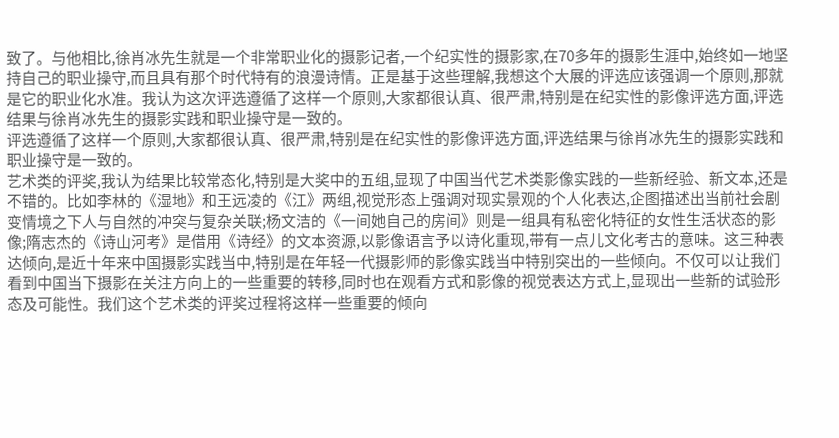致了。与他相比,徐肖冰先生就是一个非常职业化的摄影记者,一个纪实性的摄影家,在70多年的摄影生涯中,始终如一地坚持自己的职业操守,而且具有那个时代特有的浪漫诗情。正是基于这些理解,我想这个大展的评选应该强调一个原则,那就是它的职业化水准。我认为这次评选遵循了这样一个原则,大家都很认真、很严肃,特别是在纪实性的影像评选方面,评选结果与徐肖冰先生的摄影实践和职业操守是一致的。
评选遵循了这样一个原则,大家都很认真、很严肃,特别是在纪实性的影像评选方面,评选结果与徐肖冰先生的摄影实践和职业操守是一致的。
艺术类的评奖,我认为结果比较常态化,特别是大奖中的五组,显现了中国当代艺术类影像实践的一些新经验、新文本,还是不错的。比如李林的《湿地》和王远凌的《江》两组,视觉形态上强调对现实景观的个人化表达,企图描述出当前社会剧变情境之下人与自然的冲突与复杂关联;杨文洁的《一间她自己的房间》则是一组具有私密化特征的女性生活状态的影像;隋志杰的《诗山河考》是借用《诗经》的文本资源,以影像语言予以诗化重现,带有一点儿文化考古的意味。这三种表达倾向,是近十年来中国摄影实践当中,特别是在年轻一代摄影师的影像实践当中特别突出的一些倾向。不仅可以让我们看到中国当下摄影在关注方向上的一些重要的转移,同时也在观看方式和影像的视觉表达方式上,显现出一些新的试验形态及可能性。我们这个艺术类的评奖过程将这样一些重要的倾向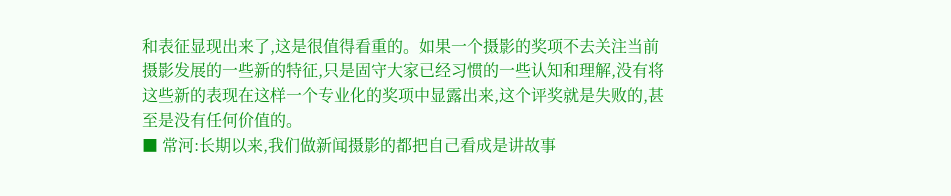和表征显现出来了,这是很值得看重的。如果一个摄影的奖项不去关注当前摄影发展的一些新的特征,只是固守大家已经习惯的一些认知和理解,没有将这些新的表现在这样一个专业化的奖项中显露出来,这个评奖就是失败的,甚至是没有任何价值的。
■ 常河:长期以来,我们做新闻摄影的都把自己看成是讲故事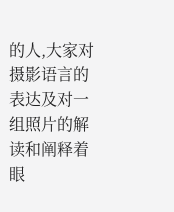的人,大家对摄影语言的表达及对一组照片的解读和阐释着眼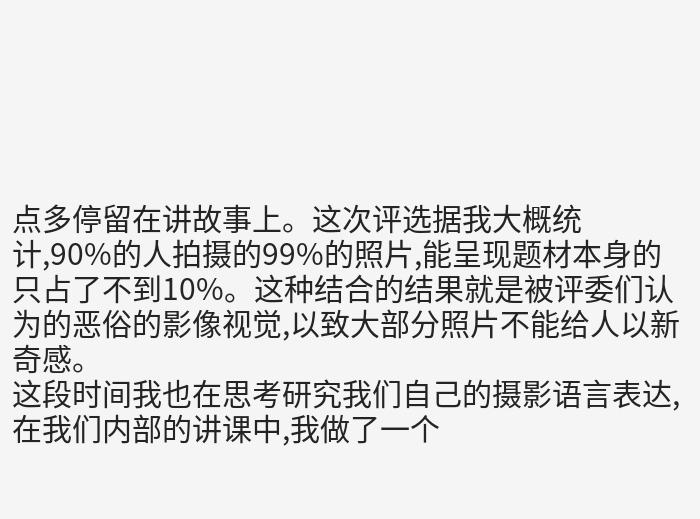点多停留在讲故事上。这次评选据我大概统计,90%的人拍摄的99%的照片,能呈现题材本身的只占了不到10%。这种结合的结果就是被评委们认为的恶俗的影像视觉,以致大部分照片不能给人以新奇感。
这段时间我也在思考研究我们自己的摄影语言表达,在我们内部的讲课中,我做了一个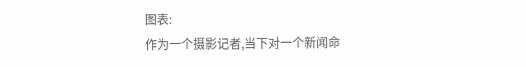图表:
作为一个摄影记者,当下对一个新闻命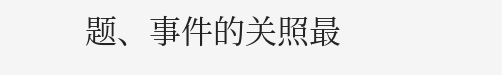题、事件的关照最